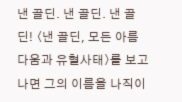낸 골딘. 낸 골딘. 낸 골딘! 〈낸 골딘, 모든 아름다움과 유혈사태〉를 보고 나면 그의 이름을 나직이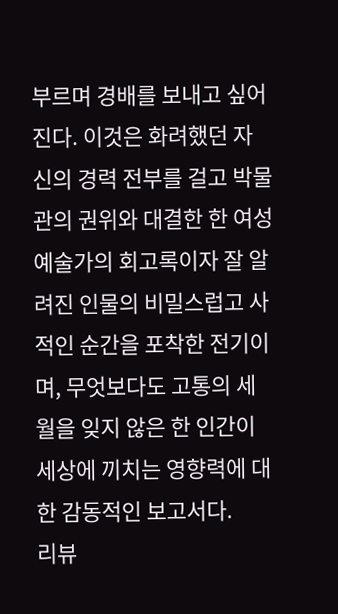부르며 경배를 보내고 싶어진다. 이것은 화려했던 자신의 경력 전부를 걸고 박물관의 권위와 대결한 한 여성 예술가의 회고록이자 잘 알려진 인물의 비밀스럽고 사적인 순간을 포착한 전기이며, 무엇보다도 고통의 세월을 잊지 않은 한 인간이 세상에 끼치는 영향력에 대한 감동적인 보고서다.
리뷰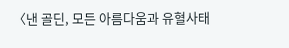〈낸 골딘, 모든 아름다움과 유혈사태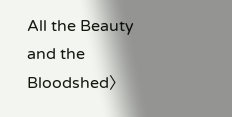All the Beauty and the Bloodshed〉